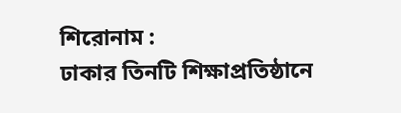শিরোনাম :
ঢাকার তিনটি শিক্ষাপ্রতিষ্ঠানে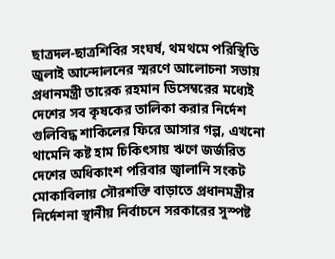ছাত্রদল-ছাত্রশিবির সংঘর্ষ, থমথমে পরিস্থিতি জুলাই আন্দোলনের স্মরণে আলোচনা সভায় প্রধানমন্ত্রী তারেক রহমান ডিসেম্বরের মধ্যেই দেশের সব কৃষকের তালিকা করার নির্দেশ গুলিবিদ্ধ শাকিলের ফিরে আসার গল্প, এখনো থামেনি কষ্ট হাম চিকিৎসায় ঋণে জর্জরিত দেশের অধিকাংশ পরিবার জ্বালানি সংকট মোকাবিলায় সৌরশক্তি বাড়াতে প্রধানমন্ত্রীর নির্দেশনা স্থানীয় নির্বাচনে সরকারের সুস্পষ্ট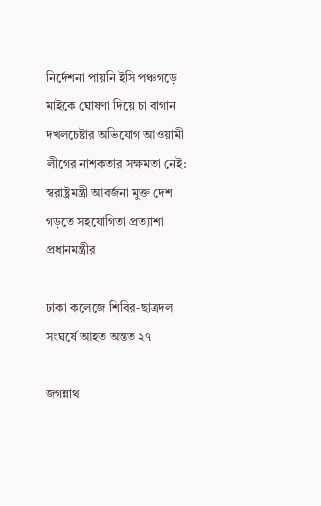নির্দেশনা পায়নি ইসি পঞ্চগড়ে মাইকে ঘোষণা দিয়ে চা বাগান দখলচেষ্টার অভিযোগ আওয়ামী লীগের নাশকতার সক্ষমতা নেই: স্বরাষ্ট্রমন্ত্রী আবর্জনা মুক্ত দেশ গড়তে সহযোগিতা প্রত্যাশা প্রধানমন্ত্রীর

ঢাকা কলেজে শিবির-ছাত্রদল সংঘর্ষে আহত অন্তত ২৭

জগন্নাথ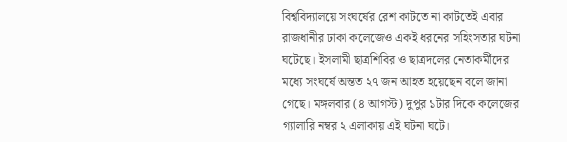বিশ্ববিদ্যালয়ে সংঘর্ষের রেশ কাটতে না কাটতেই এবার রাজধানীর ঢাকা কলেজেও একই ধরনের সহিংসতার ঘটনা ঘটেছে। ইসলামী ছাত্রশিবির ও ছাত্রদলের নেতাকর্মীদের মধ্যে সংঘর্ষে অন্তত ২৭ জন আহত হয়েছেন বলে জানা গেছে। মঙ্গলবার (৪ আগস্ট) দুপুর ১টার দিকে কলেজের গ্যালারি নম্বর ২ এলাকায় এই ঘটনা ঘটে।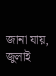জানা যায়, জুলাই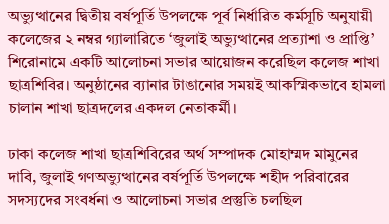অভ্যুত্থানের দ্বিতীয় বর্ষপূর্তি উপলক্ষে পূর্ব নির্ধারিত কর্মসূচি অনুযায়ী কলেজের ২ নম্বর গ্যালারিতে ‘জুলাই অভ্যুত্থানের প্রত্যাশা ও প্রাপ্তি’ শিরোনামে একটি আলোচনা সভার আয়োজন করেছিল কলেজ শাখা ছাত্রশিবির। অনুষ্ঠানের ব্যানার টাঙানোর সময়ই আকস্মিকভাবে হামলা চালান শাখা ছাত্রদলের একদল নেতাকর্মী।

ঢাকা কলেজ শাখা ছাত্রশিবিরের অর্থ সম্পাদক মোহাম্মদ মামুনের দাবি, জুলাই গণঅভ্যুত্থানের বর্ষপূর্তি উপলক্ষে শহীদ পরিবারের সদস্যদের সংবর্ধনা ও আলোচনা সভার প্রস্তুতি চলছিল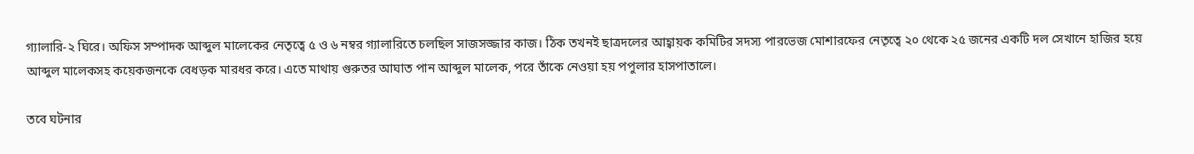গ্যালারি-২ ঘিরে। অফিস সম্পাদক আব্দুল মালেকের নেতৃত্বে ৫ ও ৬ নম্বর গ্যালারিতে চলছিল সাজসজ্জার কাজ। ঠিক তখনই ছাত্রদলের আহ্বায়ক কমিটির সদস্য পারভেজ মোশারফের নেতৃত্বে ২০ থেকে ২৫ জনের একটি দল সেখানে হাজির হয়ে আব্দুল মালেকসহ কয়েকজনকে বেধড়ক মারধর করে। এতে মাথায় গুরুতর আঘাত পান আব্দুল মালেক, পরে তাঁকে নেওয়া হয় পপুলার হাসপাতালে।

তবে ঘটনার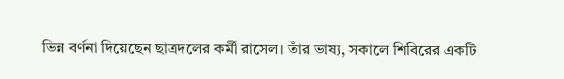ভিন্ন বর্ণনা দিয়েছেন ছাত্রদলের কর্মী রাসেল। তাঁর ভাষ্য, সকালে শিবিরের একটি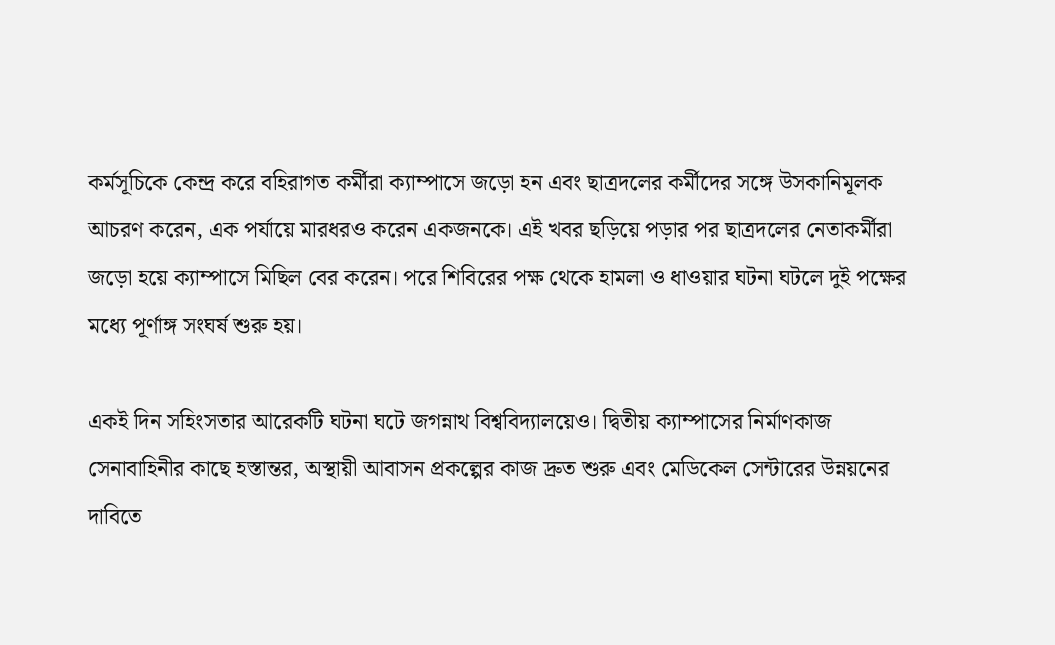কর্মসূচিকে কেন্দ্র করে বহিরাগত কর্মীরা ক্যাম্পাসে জড়ো হন এবং ছাত্রদলের কর্মীদের সঙ্গে উসকানিমূলক আচরণ করেন, এক পর্যায়ে মারধরও করেন একজনকে। এই খবর ছড়িয়ে পড়ার পর ছাত্রদলের নেতাকর্মীরা জড়ো হয়ে ক্যাম্পাসে মিছিল বের করেন। পরে শিবিরের পক্ষ থেকে হামলা ও ধাওয়ার ঘটনা ঘটলে দুই পক্ষের মধ্যে পূর্ণাঙ্গ সংঘর্ষ শুরু হয়।

একই দিন সহিংসতার আরেকটি ঘটনা ঘটে জগন্নাথ বিশ্ববিদ্যালয়েও। দ্বিতীয় ক্যাম্পাসের নির্মাণকাজ সেনাবাহিনীর কাছে হস্তান্তর, অস্থায়ী আবাসন প্রকল্পের কাজ দ্রুত শুরু এবং মেডিকেল সেন্টারের উন্নয়নের দাবিতে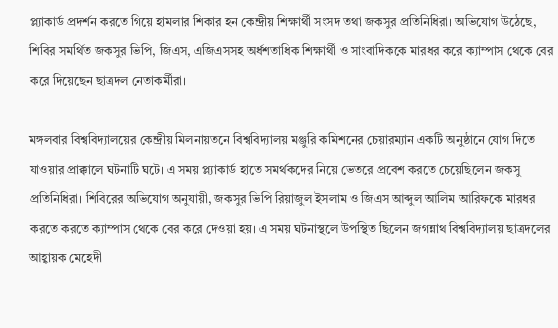প্ল্যাকার্ড প্রদর্শন করতে গিয়ে হামলার শিকার হন কেন্দ্রীয় শিক্ষার্থী সংসদ তথা জকসুর প্রতিনিধিরা। অভিযোগ উঠেছে, শিবির সমর্থিত জকসুর ভিপি, জিএস, এজিএসসহ অর্ধশতাধিক শিক্ষার্থী ও সাংবাদিককে মারধর করে ক্যাম্পাস থেকে বের করে দিয়েছেন ছাত্রদল নেতাকর্মীরা।

মঙ্গলবার বিশ্ববিদ্যালয়ের কেন্দ্রীয় মিলনায়তনে বিশ্ববিদ্যালয় মঞ্জুরি কমিশনের চেয়ারম্যান একটি অনুষ্ঠানে যোগ দিতে যাওয়ার প্রাক্কালে ঘটনাটি ঘটে। এ সময় প্ল্যাকার্ড হাতে সমর্থকদের নিয়ে ভেতরে প্রবেশ করতে চেয়েছিলেন জকসু প্রতিনিধিরা। শিবিরের অভিযোগ অনুযায়ী, জকসুর ভিপি রিয়াজুল ইসলাম ও জিএস আব্দুল আলিম আরিফকে মারধর করতে করতে ক্যাম্পাস থেকে বের করে দেওয়া হয়। এ সময় ঘটনাস্থলে উপস্থিত ছিলেন জগন্নাথ বিশ্ববিদ্যালয় ছাত্রদলের আহ্বায়ক মেহেদী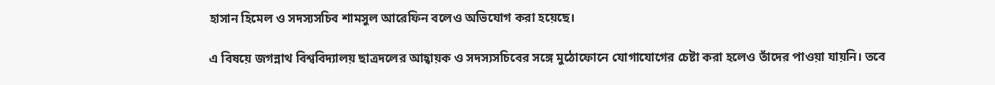হাসান হিমেল ও সদস্যসচিব শামসুল আরেফিন বলেও অভিযোগ করা হয়েছে।

এ বিষয়ে জগন্নাথ বিশ্ববিদ্যালয় ছাত্রদলের আহ্বায়ক ও সদস্যসচিবের সঙ্গে মুঠোফোনে যোগাযোগের চেষ্টা করা হলেও তাঁদের পাওয়া যায়নি। তবে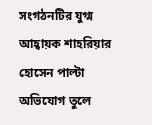সংগঠনটির যুগ্ম আহ্বায়ক শাহরিয়ার হোসেন পাল্টা অভিযোগ তুলে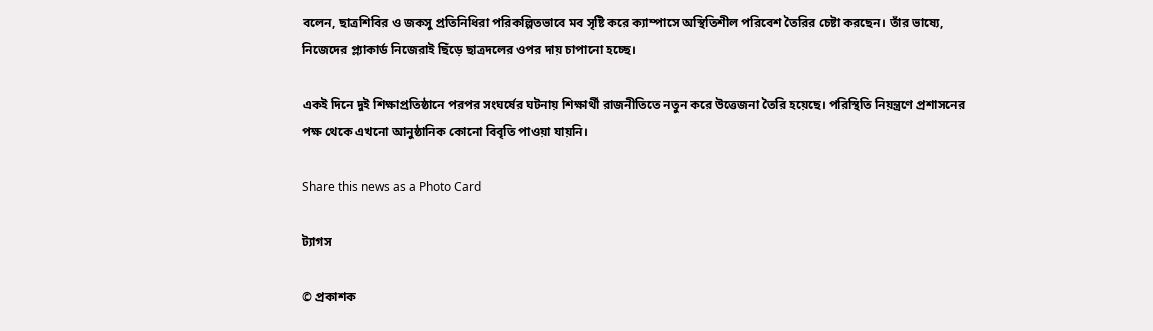বলেন, ছাত্রশিবির ও জকসু প্রতিনিধিরা পরিকল্পিতভাবে মব সৃষ্টি করে ক্যাম্পাসে অস্থিতিশীল পরিবেশ তৈরির চেষ্টা করছেন। তাঁর ভাষ্যে, নিজেদের প্ল্যাকার্ড নিজেরাই ছিঁড়ে ছাত্রদলের ওপর দায় চাপানো হচ্ছে।

একই দিনে দুই শিক্ষাপ্রতিষ্ঠানে পরপর সংঘর্ষের ঘটনায় শিক্ষার্থী রাজনীতিতে নতুন করে উত্তেজনা তৈরি হয়েছে। পরিস্থিতি নিয়ন্ত্রণে প্রশাসনের পক্ষ থেকে এখনো আনুষ্ঠানিক কোনো বিবৃতি পাওয়া যায়নি।

Share this news as a Photo Card

ট্যাগস

© প্রকাশক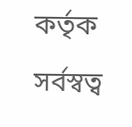কর্তৃক সর্বস্বত্ব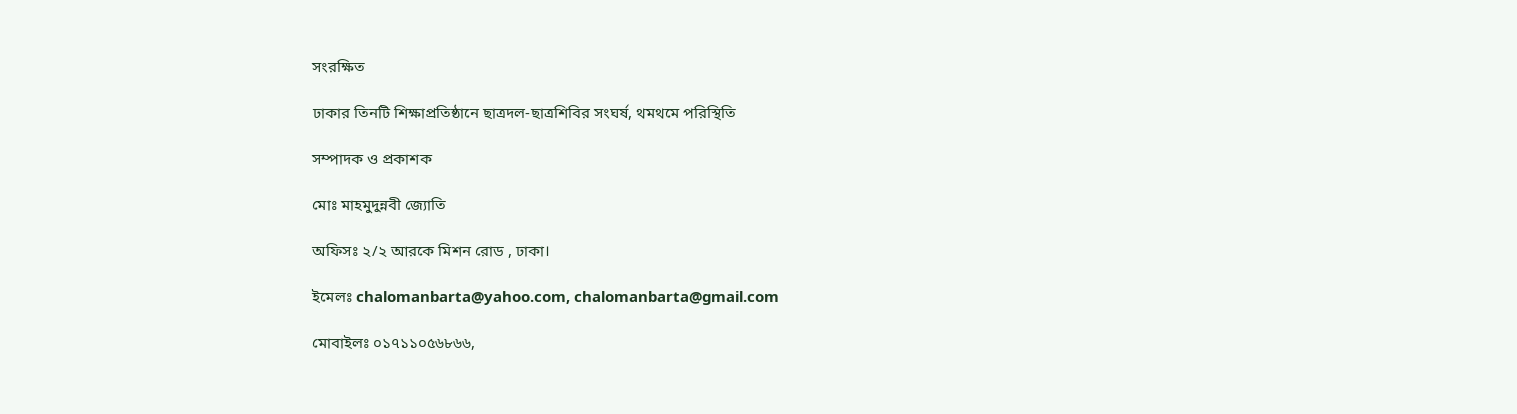সংরক্ষিত

ঢাকার তিনটি শিক্ষাপ্রতিষ্ঠানে ছাত্রদল-ছাত্রশিবির সংঘর্ষ, থমথমে পরিস্থিতি

সম্পাদক ও প্রকাশক

মোঃ মাহমুদুন্নবী জ্যোতি

অফিসঃ ২/২ আরকে মিশন রোড , ঢাকা।

ইমেলঃ chalomanbarta@yahoo.com, chalomanbarta@gmail.com

মোবাইলঃ ০১৭১১০৫৬৮৬৬,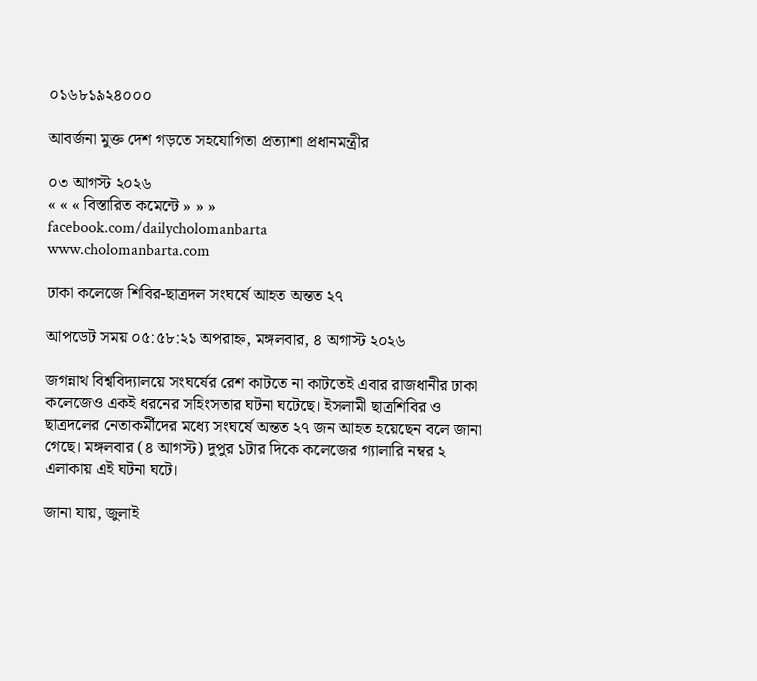০১৬৮১৯২৪০০০

আবর্জনা মুক্ত দেশ গড়তে সহযোগিতা প্রত্যাশা প্রধানমন্ত্রীর

০৩ আগস্ট ২০২৬
« « « বিস্তারিত কমেন্টে » » »
facebook.com/dailycholomanbarta
www.cholomanbarta.com

ঢাকা কলেজে শিবির-ছাত্রদল সংঘর্ষে আহত অন্তত ২৭

আপডেট সময় ০৫:৫৮:২১ অপরাহ্ন, মঙ্গলবার, ৪ অগাস্ট ২০২৬

জগন্নাথ বিশ্ববিদ্যালয়ে সংঘর্ষের রেশ কাটতে না কাটতেই এবার রাজধানীর ঢাকা কলেজেও একই ধরনের সহিংসতার ঘটনা ঘটেছে। ইসলামী ছাত্রশিবির ও ছাত্রদলের নেতাকর্মীদের মধ্যে সংঘর্ষে অন্তত ২৭ জন আহত হয়েছেন বলে জানা গেছে। মঙ্গলবার (৪ আগস্ট) দুপুর ১টার দিকে কলেজের গ্যালারি নম্বর ২ এলাকায় এই ঘটনা ঘটে।

জানা যায়, জুলাই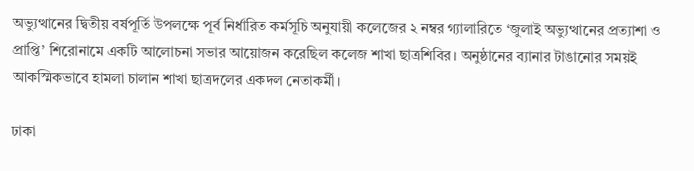অভ্যুত্থানের দ্বিতীয় বর্ষপূর্তি উপলক্ষে পূর্ব নির্ধারিত কর্মসূচি অনুযায়ী কলেজের ২ নম্বর গ্যালারিতে ‘জুলাই অভ্যুত্থানের প্রত্যাশা ও প্রাপ্তি’ শিরোনামে একটি আলোচনা সভার আয়োজন করেছিল কলেজ শাখা ছাত্রশিবির। অনুষ্ঠানের ব্যানার টাঙানোর সময়ই আকস্মিকভাবে হামলা চালান শাখা ছাত্রদলের একদল নেতাকর্মী।

ঢাকা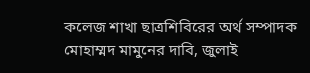কলেজ শাখা ছাত্রশিবিরের অর্থ সম্পাদক মোহাম্মদ মামুনের দাবি, জুলাই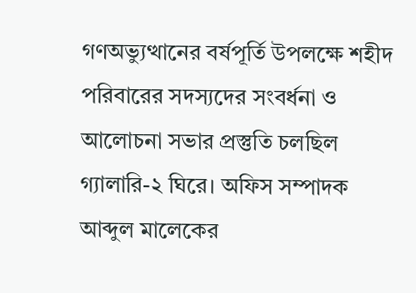গণঅভ্যুত্থানের বর্ষপূর্তি উপলক্ষে শহীদ পরিবারের সদস্যদের সংবর্ধনা ও আলোচনা সভার প্রস্তুতি চলছিল গ্যালারি-২ ঘিরে। অফিস সম্পাদক আব্দুল মালেকের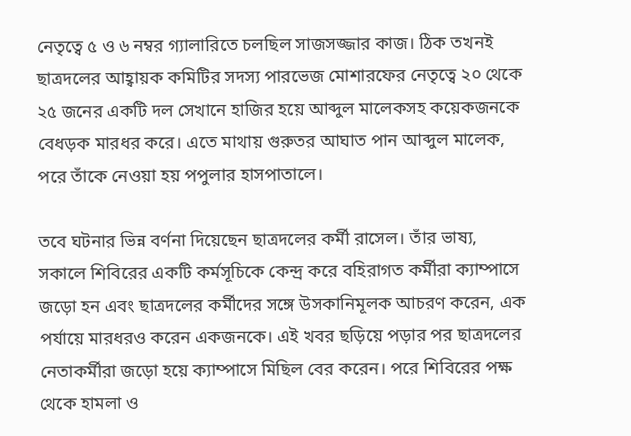নেতৃত্বে ৫ ও ৬ নম্বর গ্যালারিতে চলছিল সাজসজ্জার কাজ। ঠিক তখনই ছাত্রদলের আহ্বায়ক কমিটির সদস্য পারভেজ মোশারফের নেতৃত্বে ২০ থেকে ২৫ জনের একটি দল সেখানে হাজির হয়ে আব্দুল মালেকসহ কয়েকজনকে বেধড়ক মারধর করে। এতে মাথায় গুরুতর আঘাত পান আব্দুল মালেক, পরে তাঁকে নেওয়া হয় পপুলার হাসপাতালে।

তবে ঘটনার ভিন্ন বর্ণনা দিয়েছেন ছাত্রদলের কর্মী রাসেল। তাঁর ভাষ্য, সকালে শিবিরের একটি কর্মসূচিকে কেন্দ্র করে বহিরাগত কর্মীরা ক্যাম্পাসে জড়ো হন এবং ছাত্রদলের কর্মীদের সঙ্গে উসকানিমূলক আচরণ করেন, এক পর্যায়ে মারধরও করেন একজনকে। এই খবর ছড়িয়ে পড়ার পর ছাত্রদলের নেতাকর্মীরা জড়ো হয়ে ক্যাম্পাসে মিছিল বের করেন। পরে শিবিরের পক্ষ থেকে হামলা ও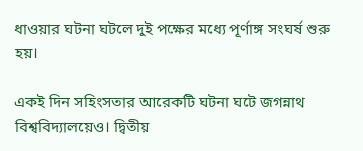ধাওয়ার ঘটনা ঘটলে দুই পক্ষের মধ্যে পূর্ণাঙ্গ সংঘর্ষ শুরু হয়।

একই দিন সহিংসতার আরেকটি ঘটনা ঘটে জগন্নাথ বিশ্ববিদ্যালয়েও। দ্বিতীয়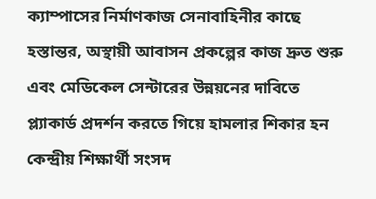ক্যাম্পাসের নির্মাণকাজ সেনাবাহিনীর কাছে হস্তান্তর, অস্থায়ী আবাসন প্রকল্পের কাজ দ্রুত শুরু এবং মেডিকেল সেন্টারের উন্নয়নের দাবিতে প্ল্যাকার্ড প্রদর্শন করতে গিয়ে হামলার শিকার হন কেন্দ্রীয় শিক্ষার্থী সংসদ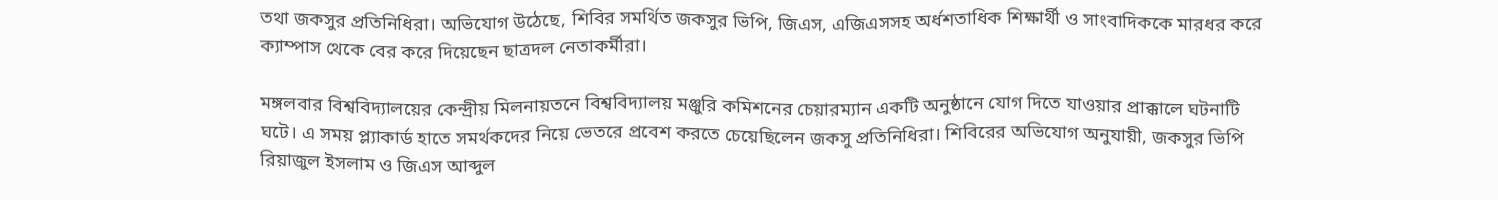তথা জকসুর প্রতিনিধিরা। অভিযোগ উঠেছে, শিবির সমর্থিত জকসুর ভিপি, জিএস, এজিএসসহ অর্ধশতাধিক শিক্ষার্থী ও সাংবাদিককে মারধর করে ক্যাম্পাস থেকে বের করে দিয়েছেন ছাত্রদল নেতাকর্মীরা।

মঙ্গলবার বিশ্ববিদ্যালয়ের কেন্দ্রীয় মিলনায়তনে বিশ্ববিদ্যালয় মঞ্জুরি কমিশনের চেয়ারম্যান একটি অনুষ্ঠানে যোগ দিতে যাওয়ার প্রাক্কালে ঘটনাটি ঘটে। এ সময় প্ল্যাকার্ড হাতে সমর্থকদের নিয়ে ভেতরে প্রবেশ করতে চেয়েছিলেন জকসু প্রতিনিধিরা। শিবিরের অভিযোগ অনুযায়ী, জকসুর ভিপি রিয়াজুল ইসলাম ও জিএস আব্দুল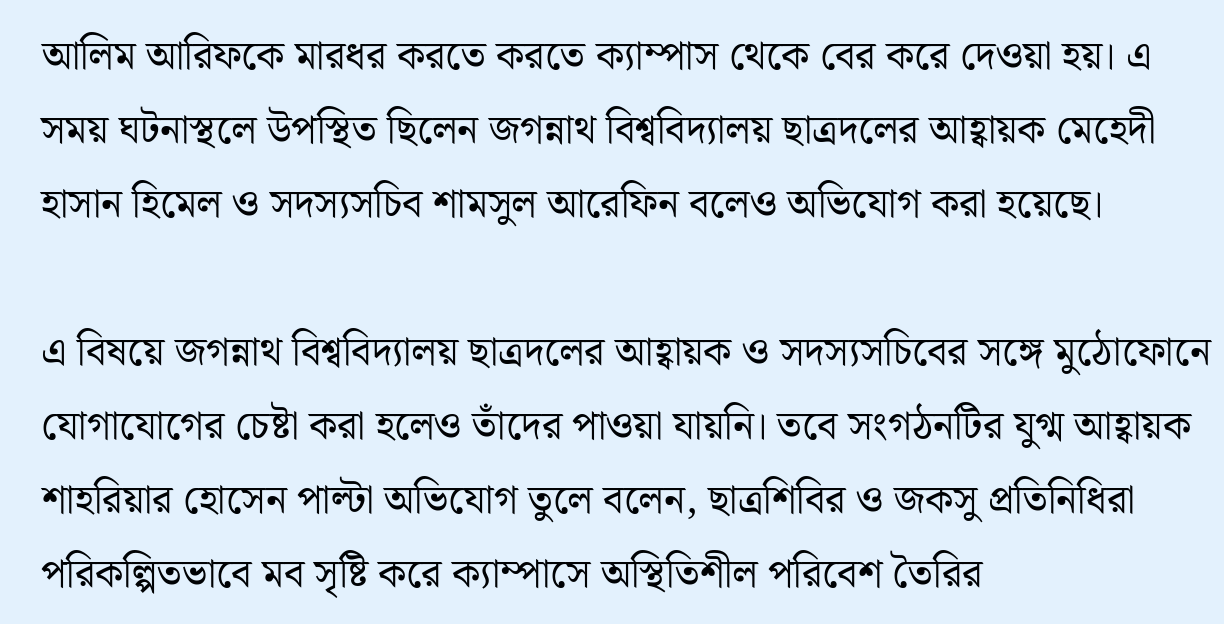আলিম আরিফকে মারধর করতে করতে ক্যাম্পাস থেকে বের করে দেওয়া হয়। এ সময় ঘটনাস্থলে উপস্থিত ছিলেন জগন্নাথ বিশ্ববিদ্যালয় ছাত্রদলের আহ্বায়ক মেহেদী হাসান হিমেল ও সদস্যসচিব শামসুল আরেফিন বলেও অভিযোগ করা হয়েছে।

এ বিষয়ে জগন্নাথ বিশ্ববিদ্যালয় ছাত্রদলের আহ্বায়ক ও সদস্যসচিবের সঙ্গে মুঠোফোনে যোগাযোগের চেষ্টা করা হলেও তাঁদের পাওয়া যায়নি। তবে সংগঠনটির যুগ্ম আহ্বায়ক শাহরিয়ার হোসেন পাল্টা অভিযোগ তুলে বলেন, ছাত্রশিবির ও জকসু প্রতিনিধিরা পরিকল্পিতভাবে মব সৃষ্টি করে ক্যাম্পাসে অস্থিতিশীল পরিবেশ তৈরির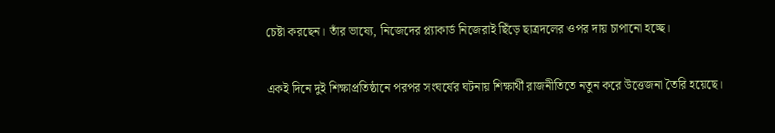চেষ্টা করছেন। তাঁর ভাষ্যে, নিজেদের প্ল্যাকার্ড নিজেরাই ছিঁড়ে ছাত্রদলের ওপর দায় চাপানো হচ্ছে।

একই দিনে দুই শিক্ষাপ্রতিষ্ঠানে পরপর সংঘর্ষের ঘটনায় শিক্ষার্থী রাজনীতিতে নতুন করে উত্তেজনা তৈরি হয়েছে।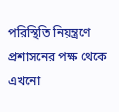পরিস্থিতি নিয়ন্ত্রণে প্রশাসনের পক্ষ থেকে এখনো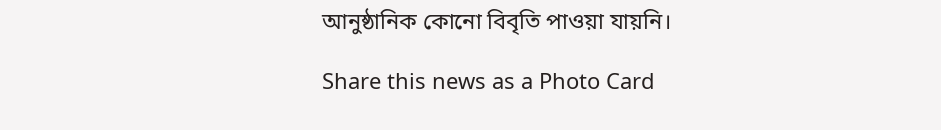আনুষ্ঠানিক কোনো বিবৃতি পাওয়া যায়নি।

Share this news as a Photo Card